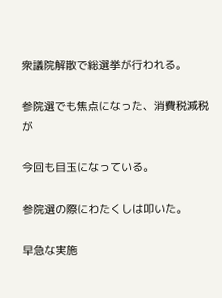衆議院解散で総選挙が行われる。

参院選でも焦点になった、消費税減税が

今回も目玉になっている。

参院選の際にわたくしは叩いた。

早急な実施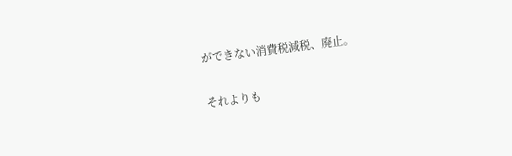ができない消費税減税、廃止。

それよりも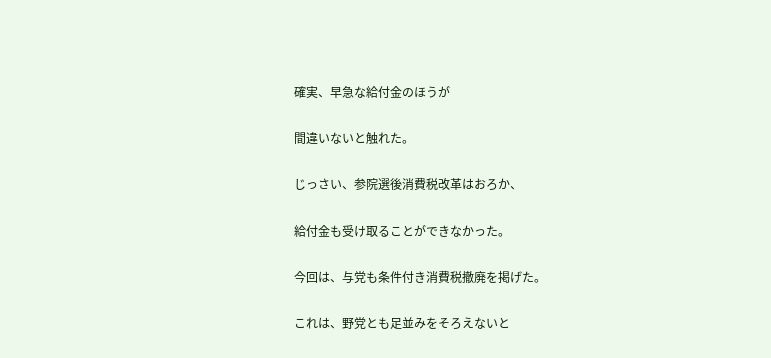確実、早急な給付金のほうが

間違いないと触れた。

じっさい、参院選後消費税改革はおろか、

給付金も受け取ることができなかった。

今回は、与党も条件付き消費税撤廃を掲げた。

これは、野党とも足並みをそろえないと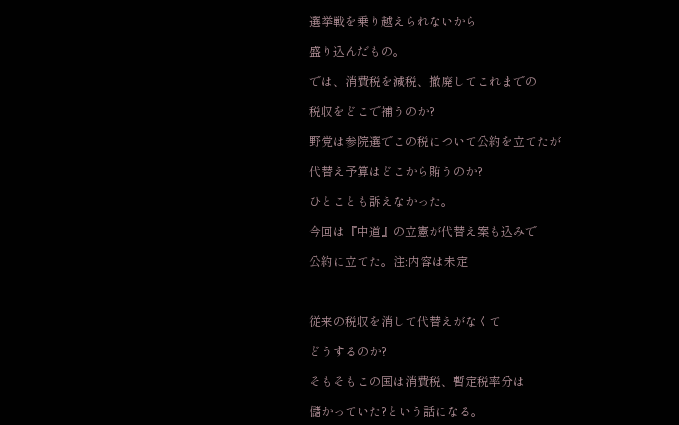選挙戦を乗り越えられないから

盛り込んだもの。

では、消費税を減税、撤廃してこれまでの

税収をどこで補うのか?

野党は参院選でこの税について公約を立てたが

代替え予算はどこから賄うのか?

ひとことも訴えなかった。

今回は『中道』の立憲が代替え案も込みで

公約に立てた。注:内容は未定



従来の税収を消して代替えがなくて

どうするのか?

そもそもこの国は消費税、暫定税率分は

儲かっていた?という話になる。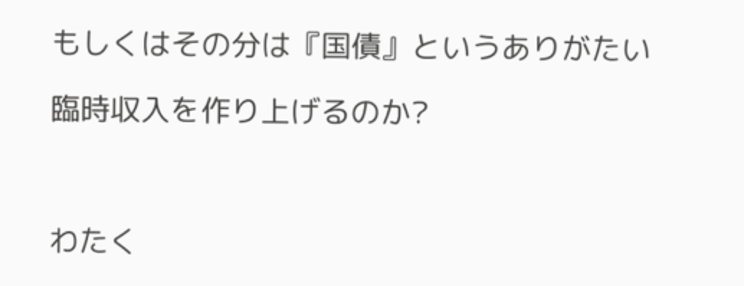もしくはその分は『国債』というありがたい

臨時収入を作り上げるのか?



わたく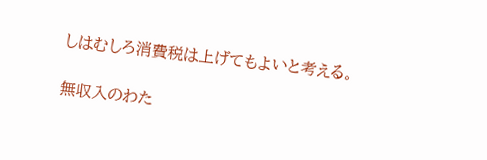しはむしろ消費税は上げてもよいと考える。

無収入のわた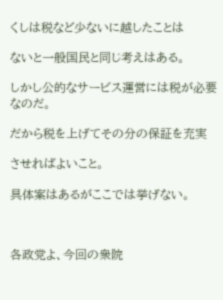くしは税など少ないに越したことは

ないと一般国民と同じ考えはある。

しかし公的なサービス運営には税が必要なのだ。

だから税を上げてその分の保証を充実

させればよいこと。

具体案はあるがここでは挙げない。



各政党よ、今回の衆院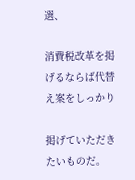選、

消費税改革を掲げるならば代替え案をしっかり

掲げていただきたいものだ。